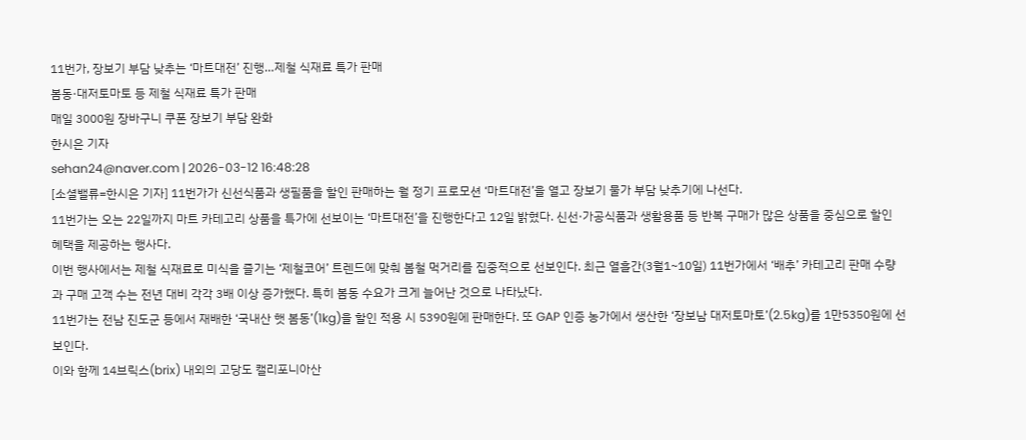11번가, 장보기 부담 낮추는 ‘마트대전’ 진행…제철 식재료 특가 판매
봄동·대저토마토 등 제철 식재료 특가 판매
매일 3000원 장바구니 쿠폰 장보기 부담 완화
한시은 기자
sehan24@naver.com | 2026-03-12 16:48:28
[소셜밸류=한시은 기자] 11번가가 신선식품과 생필품을 할인 판매하는 월 정기 프로모션 ‘마트대전’을 열고 장보기 물가 부담 낮추기에 나선다.
11번가는 오는 22일까지 마트 카테고리 상품을 특가에 선보이는 ‘마트대전’을 진행한다고 12일 밝혔다. 신선·가공식품과 생활용품 등 반복 구매가 많은 상품을 중심으로 할인 혜택을 제공하는 행사다.
이번 행사에서는 제철 식재료로 미식을 즐기는 ‘제철코어’ 트렌드에 맞춰 봄철 먹거리를 집중적으로 선보인다. 최근 열흘간(3월1~10일) 11번가에서 ‘배추’ 카테고리 판매 수량과 구매 고객 수는 전년 대비 각각 3배 이상 증가했다. 특히 봄동 수요가 크게 늘어난 것으로 나타났다.
11번가는 전남 진도군 등에서 재배한 ‘국내산 햇 봄동’(1kg)을 할인 적용 시 5390원에 판매한다. 또 GAP 인증 농가에서 생산한 ‘장보남 대저토마토’(2.5kg)를 1만5350원에 선보인다.
이와 함께 14브릭스(brix) 내외의 고당도 캘리포니아산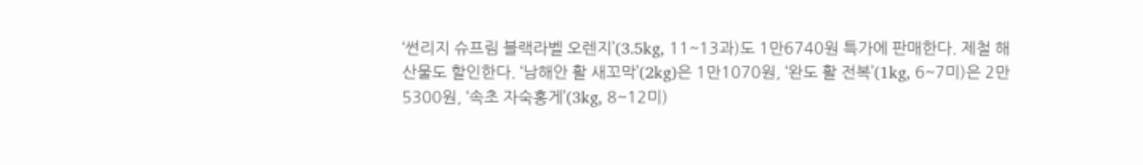‘썬리지 슈프림 블랙라벨 오렌지’(3.5kg, 11~13과)도 1만6740원 특가에 판매한다. 제철 해산물도 할인한다. ‘남해안 활 새꼬막’(2kg)은 1만1070원, ‘완도 활 전복’(1kg, 6~7미)은 2만5300원, ‘속초 자숙홍게’(3kg, 8~12미)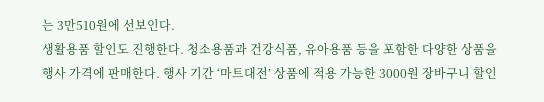는 3만510원에 선보인다.
생활용품 할인도 진행한다. 청소용품과 건강식품, 유아용품 등을 포함한 다양한 상품을 행사 가격에 판매한다. 행사 기간 ‘마트대전’ 상품에 적용 가능한 3000원 장바구니 할인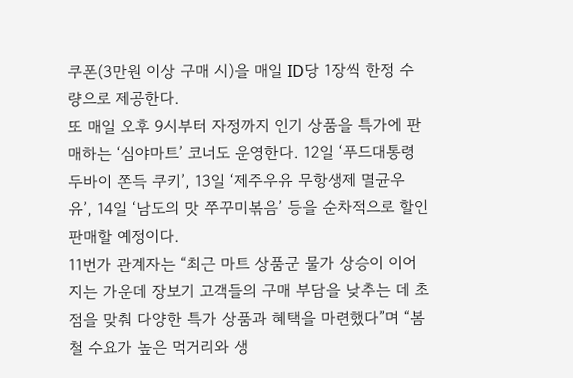쿠폰(3만원 이상 구매 시)을 매일 ID당 1장씩 한정 수량으로 제공한다.
또 매일 오후 9시부터 자정까지 인기 상품을 특가에 판매하는 ‘심야마트’ 코너도 운영한다. 12일 ‘푸드대통령 두바이 쫀득 쿠키’, 13일 ‘제주우유 무항생제 멸균우유’, 14일 ‘남도의 맛 쭈꾸미볶음’ 등을 순차적으로 할인 판매할 예정이다.
11번가 관계자는 “최근 마트 상품군 물가 상승이 이어지는 가운데 장보기 고객들의 구매 부담을 낮추는 데 초점을 맞춰 다양한 특가 상품과 혜택을 마련했다”며 “봄철 수요가 높은 먹거리와 생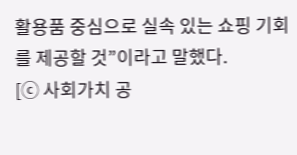활용품 중심으로 실속 있는 쇼핑 기회를 제공할 것”이라고 말했다.
[ⓒ 사회가치 공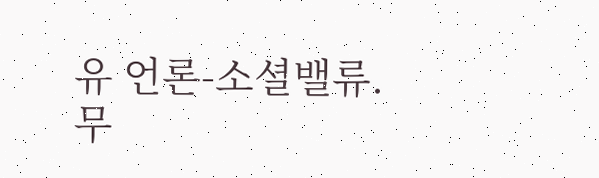유 언론-소셜밸류. 무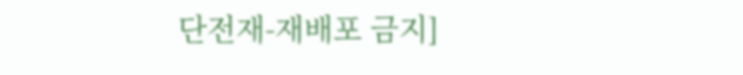단전재-재배포 금지]